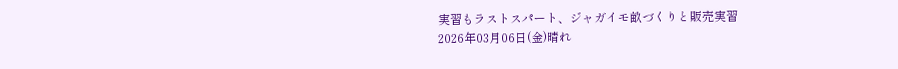実習もラストスパート、ジャガイモ畝づくりと販売実習
2026年03月06日(金)晴れ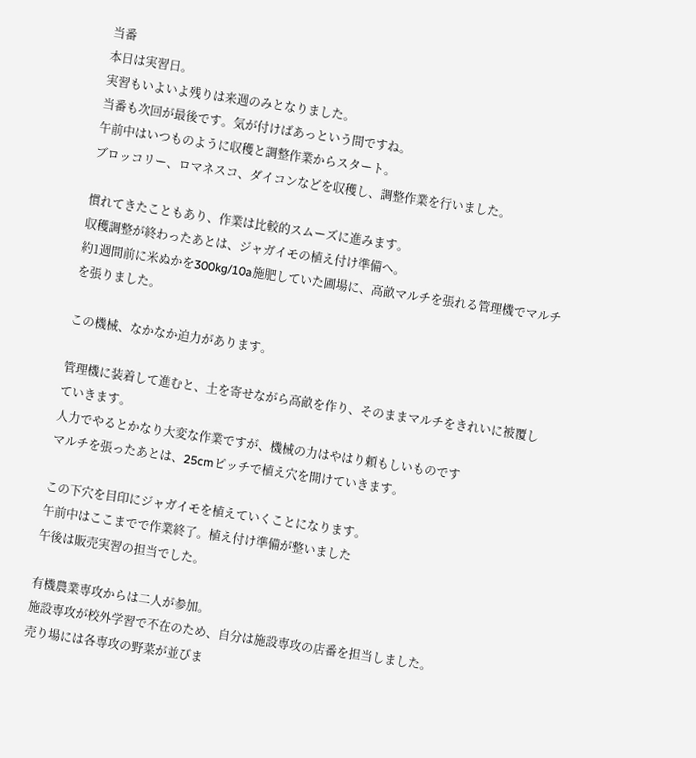当番
本日は実習日。
実習もいよいよ残りは来週のみとなりました。
当番も次回が最後です。気が付けばあっという間ですね。
午前中はいつものように収穫と調整作業からスタート。
ブロッコリー、ロマネスコ、ダイコンなどを収穫し、調整作業を行いました。

慣れてきたこともあり、作業は比較的スムーズに進みます。
収穫調整が終わったあとは、ジャガイモの植え付け準備へ。
約1週間前に米ぬかを300kg/10a施肥していた圃場に、高畝マルチを張れる管理機でマルチを張りました。

この機械、なかなか迫力があります。

管理機に装着して進むと、土を寄せながら高畝を作り、そのままマルチをきれいに被覆していきます。
人力でやるとかなり大変な作業ですが、機械の力はやはり頼もしいものです
マルチを張ったあとは、25cmピッチで植え穴を開けていきます。

この下穴を目印にジャガイモを植えていくことになります。
午前中はここまでで作業終了。植え付け準備が整いました
午後は販売実習の担当でした。

有機農業専攻からは二人が参加。
施設専攻が校外学習で不在のため、自分は施設専攻の店番を担当しました。
売り場には各専攻の野菜が並びま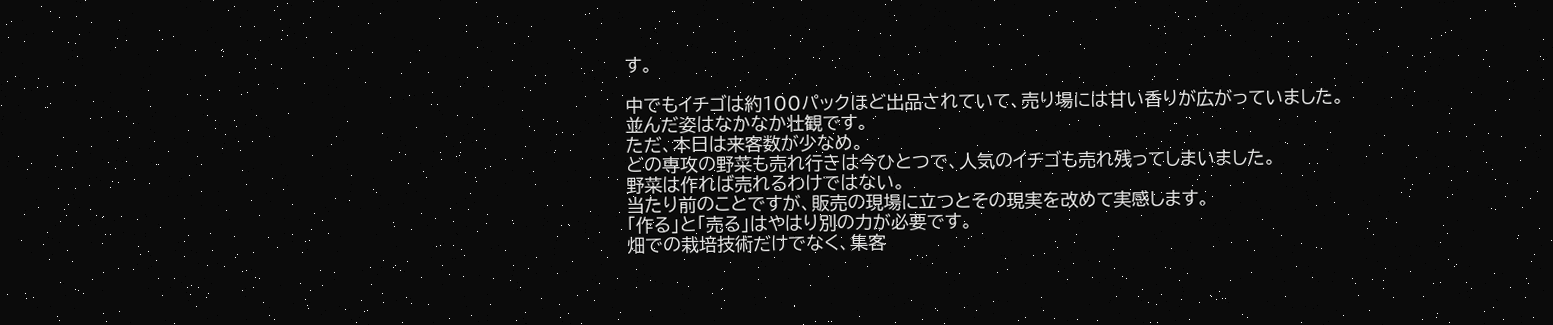す。

中でもイチゴは約100パックほど出品されていて、売り場には甘い香りが広がっていました。
並んだ姿はなかなか壮観です。
ただ、本日は来客数が少なめ。
どの専攻の野菜も売れ行きは今ひとつで、人気のイチゴも売れ残ってしまいました。
野菜は作れば売れるわけではない。
当たり前のことですが、販売の現場に立つとその現実を改めて実感します。
「作る」と「売る」はやはり別の力が必要です。
畑での栽培技術だけでなく、集客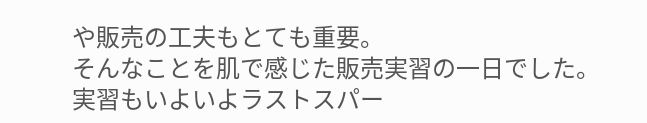や販売の工夫もとても重要。
そんなことを肌で感じた販売実習の一日でした。
実習もいよいよラストスパー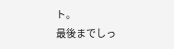ト。
最後までしっ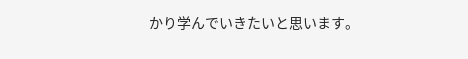かり学んでいきたいと思います。